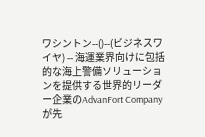ワシントン--()--(ビジネスワイヤ) -- 海運業界向けに包括的な海上警備ソリューションを提供する世界的リーダー企業のAdvanFort Companyが先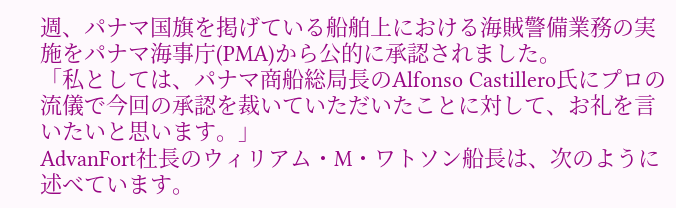週、パナマ国旗を掲げている船舶上における海賊警備業務の実施をパナマ海事庁(PMA)から公的に承認されました。
「私としては、パナマ商船総局長のAlfonso Castillero氏にプロの流儀で今回の承認を裁いていただいたことに対して、お礼を言いたいと思います。」
AdvanFort社長のウィリアム・M・ワトソン船長は、次のように述べています。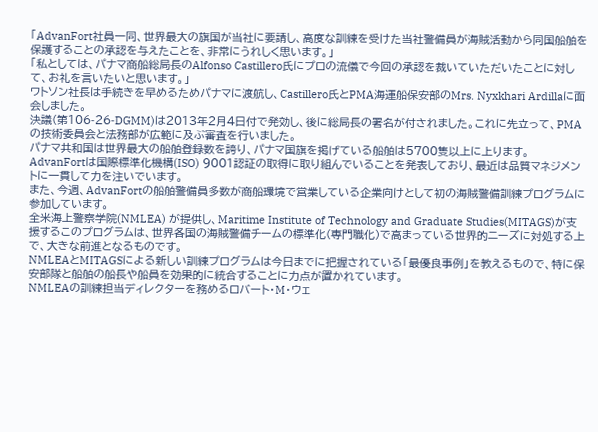「AdvanFort社員一同、世界最大の旗国が当社に要請し、高度な訓練を受けた当社警備員が海賊活動から同国船舶を保護することの承認を与えたことを、非常にうれしく思います。」
「私としては、パナマ商船総局長のAlfonso Castillero氏にプロの流儀で今回の承認を裁いていただいたことに対して、お礼を言いたいと思います。」
ワトソン社長は手続きを早めるためパナマに渡航し、Castillero氏とPMA海運船保安部のMrs. Nyxkhari Ardillaに面会しました。
決議(第106-26-DGMM)は2013年2月4日付で発効し、後に総局長の署名が付されました。これに先立って、PMAの技術委員会と法務部が広範に及ぶ審査を行いました。
パナマ共和国は世界最大の船舶登録数を誇り、パナマ国旗を掲げている船舶は5700隻以上に上ります。
AdvanFortは国際標準化機構(ISO) 9001認証の取得に取り組んでいることを発表しており、最近は品質マネジメントに一貫して力を注いでいます。
また、今週、AdvanFortの船舶警備員多数が商船環境で営業している企業向けとして初の海賊警備訓練プログラムに参加しています。
全米海上警察学院(NMLEA) が提供し、Maritime Institute of Technology and Graduate Studies(MITAGS)が支援するこのプログラムは、世界各国の海賊警備チームの標準化(専門職化)で高まっている世界的ニーズに対処する上で、大きな前進となるものです。
NMLEAとMITAGSによる新しい訓練プログラムは今日までに把握されている「最優良事例」を教えるもので、特に保安部隊と船舶の船長や船員を効果的に統合することに力点が置かれています。
NMLEAの訓練担当ディレクターを務めるロバート・M・ウェ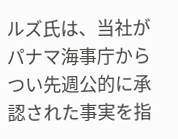ルズ氏は、当社がパナマ海事庁からつい先週公的に承認された事実を指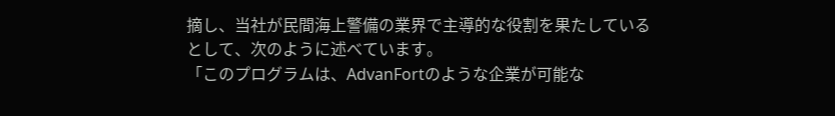摘し、当社が民間海上警備の業界で主導的な役割を果たしているとして、次のように述べています。
「このプログラムは、AdvanFortのような企業が可能な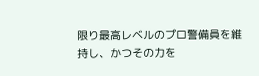限り最高レベルのプロ警備員を維持し、かつその力を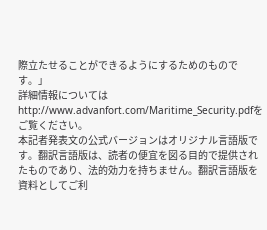際立たせることができるようにするためのものです。」
詳細情報についてはhttp://www.advanfort.com/Maritime_Security.pdfをご覧ください。
本記者発表文の公式バージョンはオリジナル言語版です。翻訳言語版は、読者の便宜を図る目的で提供されたものであり、法的効力を持ちません。翻訳言語版を資料としてご利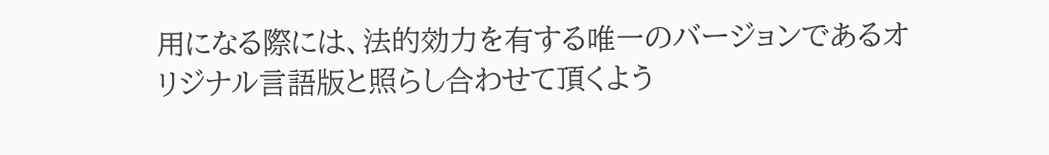用になる際には、法的効力を有する唯一のバージョンであるオリジナル言語版と照らし合わせて頂くよう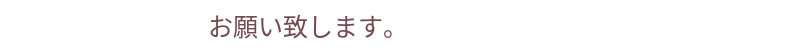お願い致します。